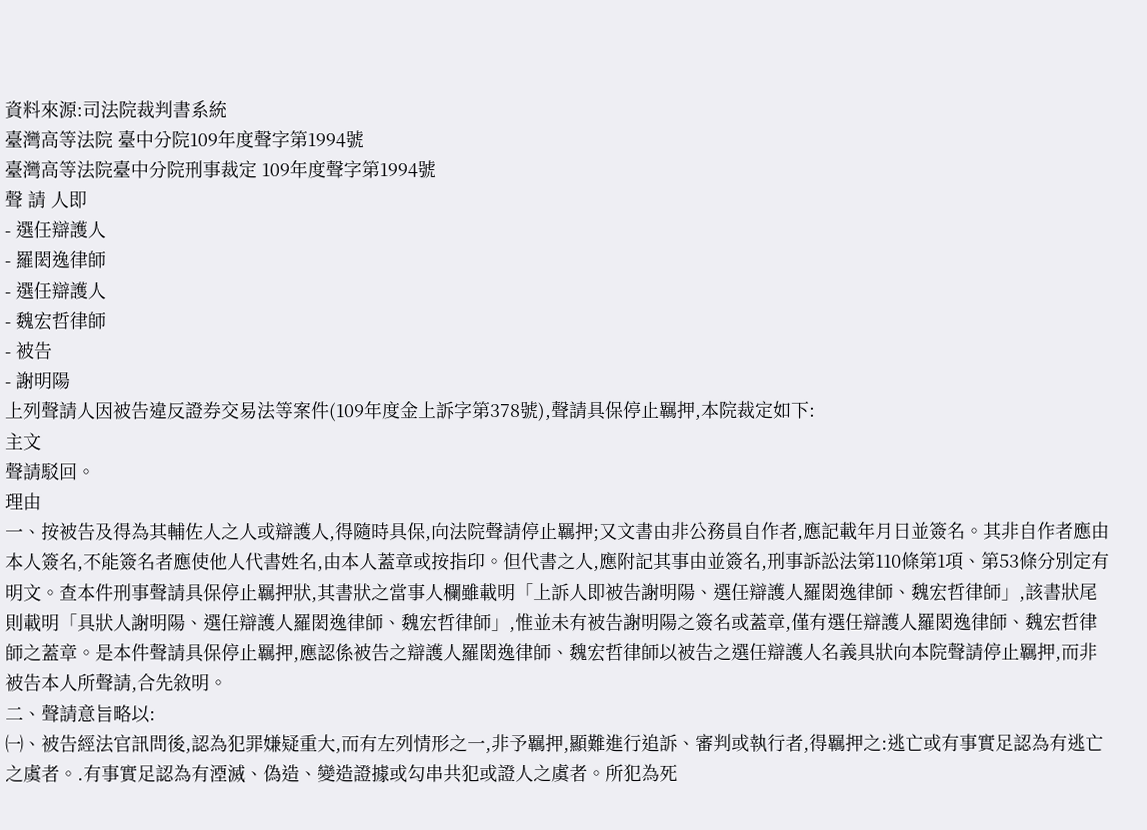資料來源:司法院裁判書系統
臺灣高等法院 臺中分院109年度聲字第1994號
臺灣高等法院臺中分院刑事裁定 109年度聲字第1994號
聲 請 人即
- 選任辯護人
- 羅閎逸律師
- 選任辯護人
- 魏宏哲律師
- 被告
- 謝明陽
上列聲請人因被告違反證券交易法等案件(109年度金上訴字第378號),聲請具保停止羈押,本院裁定如下:
主文
聲請駁回。
理由
一、按被告及得為其輔佐人之人或辯護人,得隨時具保,向法院聲請停止羈押;又文書由非公務員自作者,應記載年月日並簽名。其非自作者應由本人簽名,不能簽名者應使他人代書姓名,由本人蓋章或按指印。但代書之人,應附記其事由並簽名,刑事訴訟法第110條第1項、第53條分別定有明文。查本件刑事聲請具保停止羈押狀,其書狀之當事人欄雖載明「上訴人即被告謝明陽、選任辯護人羅閎逸律師、魏宏哲律師」,該書狀尾則載明「具狀人謝明陽、選任辯護人羅閎逸律師、魏宏哲律師」,惟並未有被告謝明陽之簽名或蓋章,僅有選任辯護人羅閎逸律師、魏宏哲律師之蓋章。是本件聲請具保停止羈押,應認係被告之辯護人羅閎逸律師、魏宏哲律師以被告之選任辯護人名義具狀向本院聲請停止羈押,而非被告本人所聲請,合先敘明。
二、聲請意旨略以:
㈠、被告經法官訊問後,認為犯罪嫌疑重大,而有左列情形之一,非予羈押,顯難進行追訴、審判或執行者,得羈押之:逃亡或有事實足認為有逃亡之虞者。.有事實足認為有湮滅、偽造、變造證據或勾串共犯或證人之虞者。所犯為死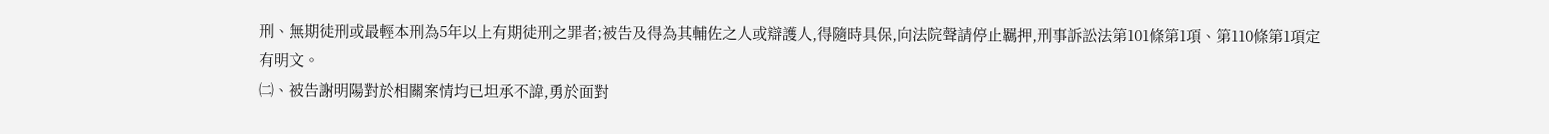刑、無期徒刑或最輕本刑為5年以上有期徒刑之罪者;被告及得為其輔佐之人或辯護人,得隨時具保,向法院聲請停止羈押,刑事訴訟法第101條第1項、第110條第1項定有明文。
㈡、被告謝明陽對於相關案情均已坦承不諱,勇於面對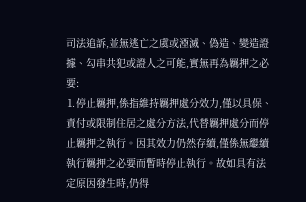司法追訴,並無逃亡之虞或湮滅、偽造、變造證據、勾串共犯或證人之可能,實無再為羈押之必要:
⒈停止羈押,係指維持羈押處分效力,僅以具保、責付或限制住居之處分方法,代替羈押處分而停止羈押之執行。因其效力仍然存續,僅係無繼續執行羈押之必要而暫時停止執行。故如具有法定原因發生時,仍得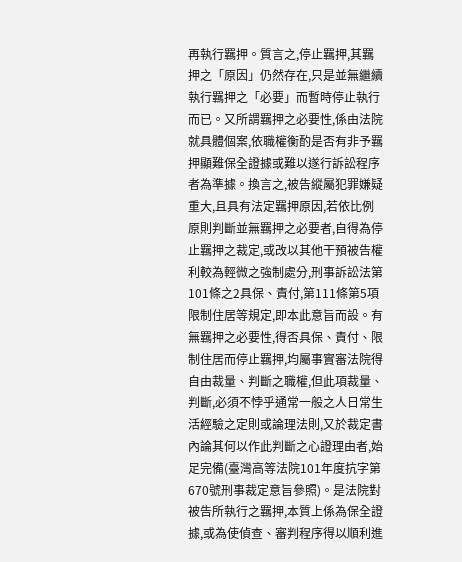再執行羈押。質言之,停止羈押,其羈押之「原因」仍然存在,只是並無繼續執行羈押之「必要」而暫時停止執行而已。又所謂羈押之必要性,係由法院就具體個案,依職權衡酌是否有非予羈押顯難保全證據或難以遂行訴訟程序者為準據。換言之,被告縱屬犯罪嫌疑重大,且具有法定羈押原因,若依比例原則判斷並無羈押之必要者,自得為停止羈押之裁定,或改以其他干預被告權利較為輕微之強制處分,刑事訴訟法第101條之2具保、責付,第111條第5項限制住居等規定,即本此意旨而設。有無羈押之必要性,得否具保、責付、限制住居而停止羈押,均屬事實審法院得自由裁量、判斷之職權,但此項裁量、判斷,必須不悖乎通常一般之人日常生活經驗之定則或論理法則,又於裁定書內論其何以作此判斷之心證理由者,始足完備(臺灣高等法院101年度抗字第670號刑事裁定意旨參照)。是法院對被告所執行之羈押,本質上係為保全證據,或為使偵查、審判程序得以順利進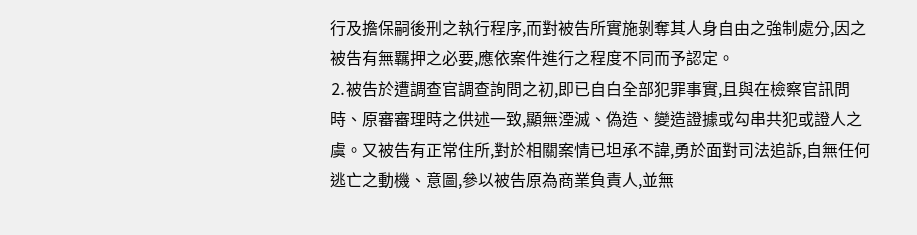行及擔保嗣後刑之執行程序,而對被告所實施剝奪其人身自由之強制處分,因之被告有無羈押之必要,應依案件進行之程度不同而予認定。
⒉被告於遭調查官調查詢問之初,即已自白全部犯罪事實,且與在檢察官訊問時、原審審理時之供述一致,顯無湮滅、偽造、變造證據或勾串共犯或證人之虞。又被告有正常住所,對於相關案情已坦承不諱,勇於面對司法追訴,自無任何逃亡之動機、意圖,參以被告原為商業負責人,並無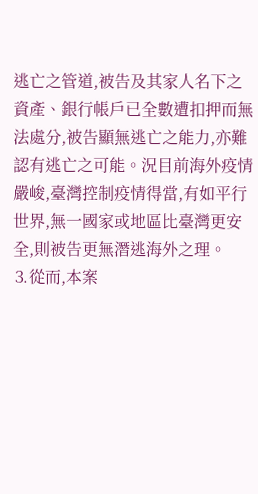逃亡之管道,被告及其家人名下之資產、銀行帳戶已全數遭扣押而無法處分,被告顯無逃亡之能力,亦難認有逃亡之可能。況目前海外疫情嚴峻,臺灣控制疫情得當,有如平行世界,無一國家或地區比臺灣更安全,則被告更無潛逃海外之理。
⒊從而,本案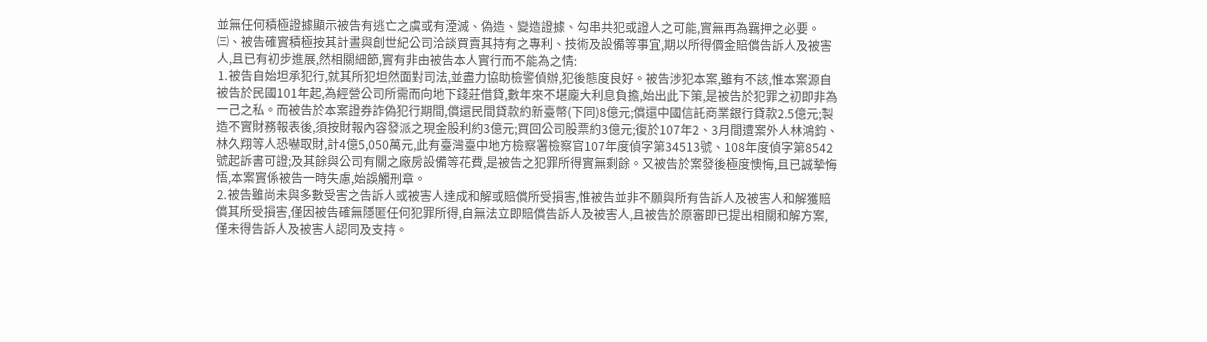並無任何積極證據顯示被告有逃亡之虞或有湮滅、偽造、變造證據、勾串共犯或證人之可能,實無再為羈押之必要。
㈢、被告確實積極按其計晝與創世紀公司洽談買賣其持有之專利、技術及設備等事宜,期以所得價金賠償告訴人及被害人,且已有初步進展,然相關細節,實有非由被告本人實行而不能為之情:
⒈被告自始坦承犯行,就其所犯坦然面對司法,並盡力協助檢警偵辦,犯後態度良好。被告涉犯本案,雖有不該,惟本案源自被告於民國101年起,為經營公司所需而向地下錢莊借貸,數年來不堪龐大利息負擔,始出此下策,是被告於犯罪之初即非為一己之私。而被告於本案證券詐偽犯行期間,償還民間貸款約新臺幣(下同)8億元;償還中國信託商業銀行貸款2.5億元;製造不實財務報表後,須按財報內容發派之現金股利約3億元;買回公司股票約3億元;復於107年2、3月間遭案外人林鴻鈞、林久翔等人恐嚇取財,計4億5,050萬元,此有臺灣臺中地方檢察署檢察官107年度偵字第34513號、108年度偵字第8542號起訴書可證;及其餘與公司有關之廠房設備等花費,是被告之犯罪所得實無剩餘。又被告於案發後極度懊悔,且已誠摯悔悟,本案實係被告一時失慮,始誤觸刑章。
⒉被告雖尚未與多數受害之告訴人或被害人達成和解或賠償所受損害,惟被告並非不願與所有告訴人及被害人和解獲賠償其所受損害,僅因被告確無隱匿任何犯罪所得,自無法立即賠償告訴人及被害人,且被告於原審即已提出相關和解方案,僅未得告訴人及被害人認同及支持。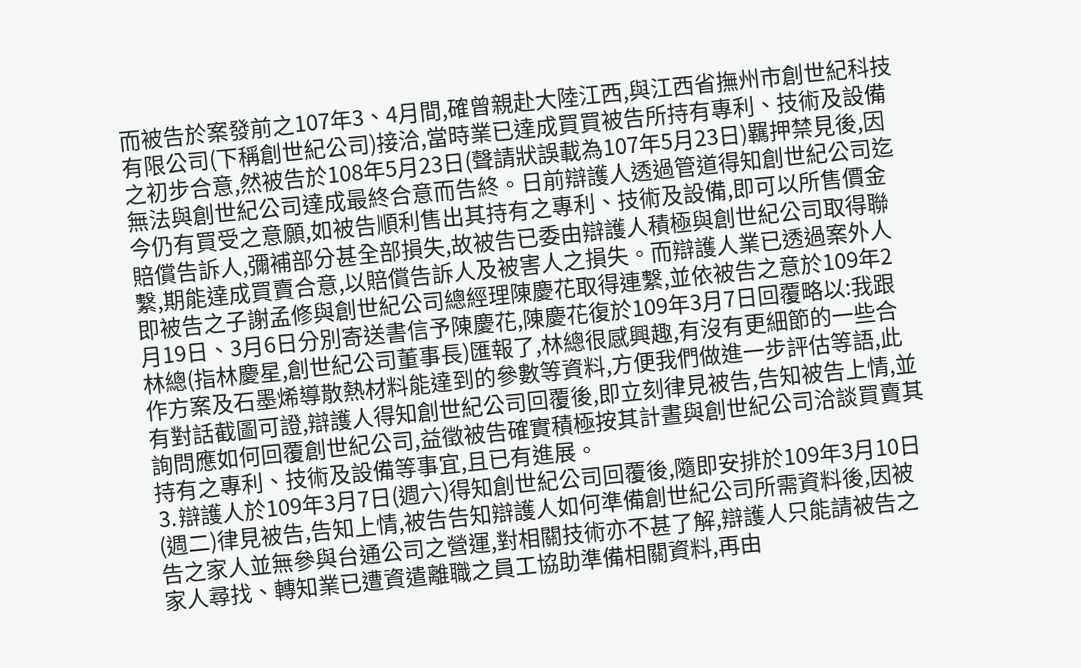而被告於案發前之107年3、4月間,確曾親赴大陸江西,與江西省撫州市創世紀科技有限公司(下稱創世紀公司)接洽,當時業已達成買買被告所持有專利、技術及設備之初步合意,然被告於108年5月23日(聲請狀誤載為107年5月23日)羈押禁見後,因無法與創世紀公司達成最終合意而告終。日前辯護人透過管道得知創世紀公司迄今仍有買受之意願,如被告順利售出其持有之專利、技術及設備,即可以所售價金賠償告訴人,彌補部分甚全部損失,故被告已委由辯護人積極與創世紀公司取得聯繫,期能達成買賣合意,以賠償告訴人及被害人之損失。而辯護人業已透過案外人即被告之子謝孟修與創世紀公司總經理陳慶花取得連繫,並依被告之意於109年2月19日、3月6日分別寄送書信予陳慶花,陳慶花復於109年3月7日回覆略以:我跟林總(指林慶星,創世紀公司董事長)匯報了,林總很感興趣,有沒有更細節的一些合作方案及石墨烯導散熱材料能達到的參數等資料,方便我們做進一步評估等語,此有對話截圖可證,辯護人得知創世紀公司回覆後,即立刻律見被告,告知被告上情,並詢問應如何回覆創世紀公司,益徵被告確實積極按其計晝與創世紀公司洽談買賣其持有之專利、技術及設備等事宜,且已有進展。
⒊辯護人於109年3月7日(週六)得知創世紀公司回覆後,隨即安排於109年3月10日(週二)律見被告,告知上情,被告告知辯護人如何準備創世紀公司所需資料後,因被告之家人並無參與台通公司之營運,對相關技術亦不甚了解,辯護人只能請被告之家人尋找、轉知業已遭資遣離職之員工協助準備相關資料,再由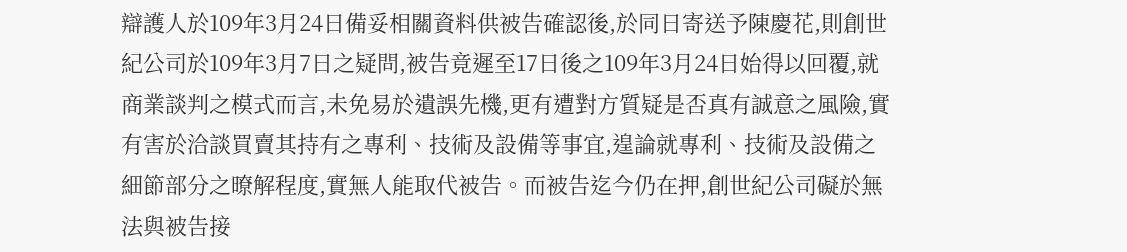辯護人於109年3月24日備妥相關資料供被告確認後,於同日寄送予陳慶花,則創世紀公司於109年3月7日之疑問,被告竟遲至17日後之109年3月24日始得以回覆,就商業談判之模式而言,未免易於遺誤先機,更有遭對方質疑是否真有誠意之風險,實有害於洽談買賣其持有之專利、技術及設備等事宜,遑論就專利、技術及設備之細節部分之暸解程度,實無人能取代被告。而被告迄今仍在押,創世紀公司礙於無法與被告接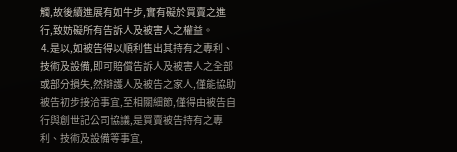觸,故後續進展有如牛步,實有礙於買賣之進行,致妨礙所有告訴人及被害人之權益。
⒋是以,如被告得以順利售出其持有之專利、技術及設備,即可賠償告訴人及被害人之全部或部分損失,然辯護人及被告之家人,僅能協助被告初步接洽事宜,至相關細節,僅得由被告自行與創世記公司協議,是買賣被告持有之專利、技術及設備等事宜,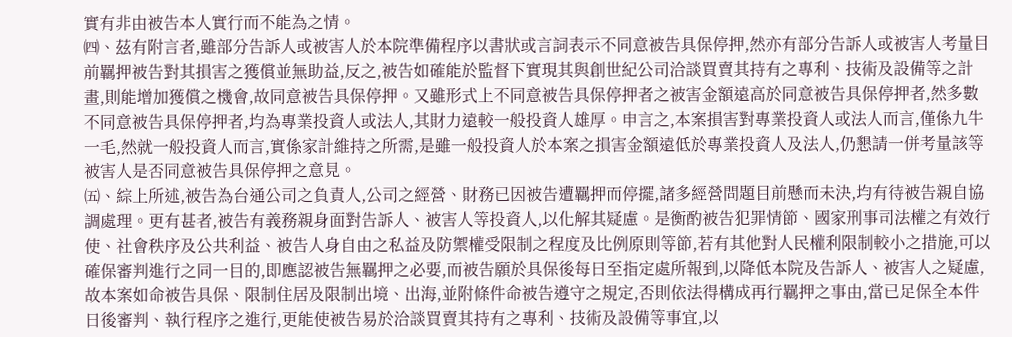實有非由被告本人實行而不能為之情。
㈣、茲有附言者,雖部分告訴人或被害人於本院準備程序以書狀或言詞表示不同意被告具保停押,然亦有部分告訴人或被害人考量目前羈押被告對其損害之獲償並無助益,反之,被告如確能於監督下實現其與創世紀公司洽談買賣其持有之專利、技術及設備等之計畫,則能增加獲償之機會,故同意被告具保停押。又雖形式上不同意被告具保停押者之被害金額遠高於同意被告具保停押者,然多數不同意被告具保停押者,均為專業投資人或法人,其財力遠較一般投資人雄厚。申言之,本案損害對專業投資人或法人而言,僅係九牛一毛,然就一般投資人而言,實係家計維持之所需,是雖一般投資人於本案之損害金額遠低於專業投資人及法人,仍懇請一併考量該等被害人是否同意被告具保停押之意見。
㈤、綜上所述,被告為台通公司之負責人,公司之經營、財務已因被告遭羈押而停擺,諸多經營問題目前懸而未決,均有待被告親自協調處理。更有甚者,被告有義務親身面對告訴人、被害人等投資人,以化解其疑慮。是衡酌被告犯罪情節、國家刑事司法權之有效行使、社會秩序及公共利益、被告人身自由之私益及防禦權受限制之程度及比例原則等節,若有其他對人民權利限制較小之措施,可以確保審判進行之同一目的,即應認被告無羈押之必要,而被告願於具保後每日至指定處所報到,以降低本院及告訴人、被害人之疑慮,故本案如命被告具保、限制住居及限制出境、出海,並附條件命被告遵守之規定,否則依法得構成再行羈押之事由,當已足保全本件日後審判、執行程序之進行,更能使被告易於洽談買賣其持有之專利、技術及設備等事宜,以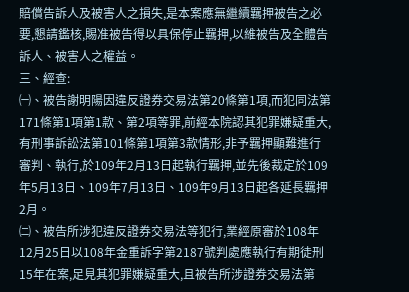賠償告訴人及被害人之損失,是本案應無繼續羈押被告之必要,懇請鑑核,賜准被告得以具保停止羈押,以維被告及全體告訴人、被害人之權益。
三、經查:
㈠、被告謝明陽因違反證券交易法第20條第1項,而犯同法第171條第1項第1款、第2項等罪,前經本院認其犯罪嫌疑重大,有刑事訴訟法第101條第1項第3款情形,非予羈押顯難進行審判、執行,於109年2月13日起執行羈押,並先後裁定於109年5月13日、109年7月13日、109年9月13日起各延長羈押2月。
㈡、被告所涉犯違反證券交易法等犯行,業經原審於108年12月25日以108年金重訴字第2187號判處應執行有期徒刑15年在案,足見其犯罪嫌疑重大,且被告所涉證券交易法第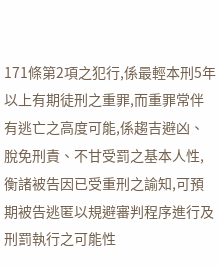171條第2項之犯行,係最輕本刑5年以上有期徒刑之重罪,而重罪常伴有逃亡之高度可能,係趨吉避凶、脫免刑責、不甘受罰之基本人性,衡諸被告因已受重刑之諭知,可預期被告逃匿以規避審判程序進行及刑罰執行之可能性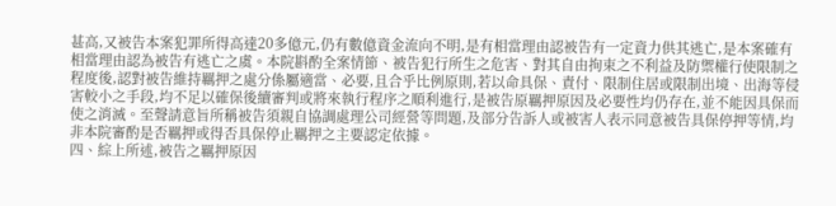甚高,又被告本案犯罪所得高達20多億元,仍有數億資金流向不明,是有相當理由認被告有一定資力供其逃亡,是本案確有相當理由認為被告有逃亡之虞。本院斟酌全案情節、被告犯行所生之危害、對其自由拘束之不利益及防禦權行使限制之程度後,認對被告維持羈押之處分係屬適當、必要,且合乎比例原則,若以命具保、責付、限制住居或限制出境、出海等侵害較小之手段,均不足以確保後續審判或將來執行程序之順利進行,是被告原羈押原因及必要性均仍存在,並不能因具保而使之消滅。至聲請意旨所稱被告須親自協調處理公司經營等問題,及部分告訴人或被害人表示同意被告具保停押等情,均非本院審酌是否羈押或得否具保停止羈押之主要認定依據。
四、綜上所述,被告之羈押原因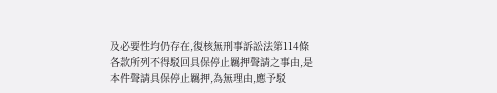及必要性均仍存在,復核無刑事訴訟法第114條各款所列不得駁回具保停止羈押聲請之事由,是本件聲請具保停止羈押,為無理由,應予駁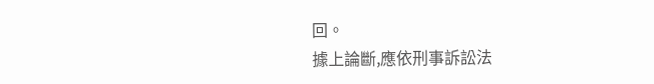回。
據上論斷,應依刑事訴訟法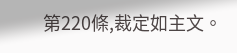第220條,裁定如主文。